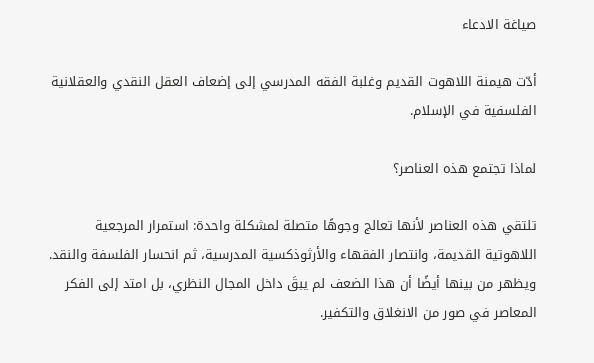صياغة الادعاء

أدّت هيمنة اللاهوت القديم وغلبة الفقه المدرسي إلى إضعاف العقل النقدي والعقلانية الفلسفية في الإسلام.

لماذا تجتمع هذه العناصر؟

تلتقي هذه العناصر لأنها تعالج وجوهًا متصلة لمشكلة واحدة: استمرار المرجعية اللاهوتية القديمة، وانتصار الفقهاء والأرثوذكسية المدرسية، ثم انحسار الفلسفة والنقد. ويظهر من بينها أيضًا أن هذا الضعف لم يبقَ داخل المجال النظري، بل امتد إلى الفكر المعاصر في صور من الانغلاق والتكفير.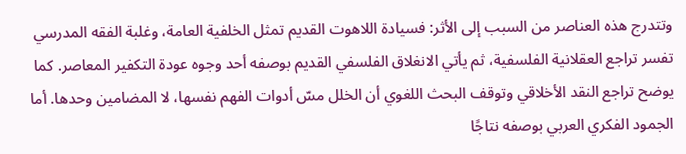وتتدرج هذه العناصر من السبب إلى الأثر: فسيادة اللاهوت القديم تمثل الخلفية العامة، وغلبة الفقه المدرسي تفسر تراجع العقلانية الفلسفية، ثم يأتي الانغلاق الفلسفي القديم بوصفه أحد وجوه عودة التكفير المعاصر. كما يوضح تراجع النقد الأخلاقي وتوقف البحث اللغوي أن الخلل مسّ أدوات الفهم نفسها، لا المضامين وحدها. أما الجمود الفكري العربي بوصفه نتاجًا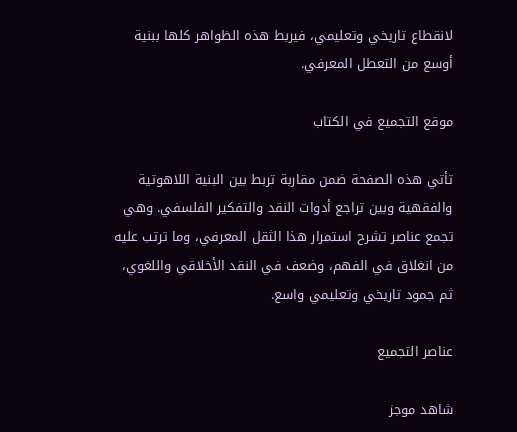لانقطاع تاريخي وتعليمي، فيربط هذه الظواهر كلها ببنية أوسع من التعطل المعرفي.

موقع التجميع في الكتاب

تأتي هذه الصفحة ضمن مقاربة تربط بين البنية اللاهوتية والفقهية وبين تراجع أدوات النقد والتفكير الفلسفي. وهي تجمع عناصر تشرح استمرار هذا الثقل المعرفي، وما ترتب عليه من انغلاق في الفهم، وضعف في النقد الأخلاقي واللغوي، ثم جمود تاريخي وتعليمي واسع.

عناصر التجميع

شاهد موجز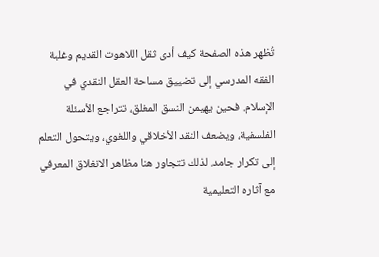تُظهر هذه الصفحة كيف أدى ثقل اللاهوت القديم وغلبة الفقه المدرسي إلى تضييق مساحة العقل النقدي في الإسلام. فحين يهيمن النسق المغلق، تتراجع الأسئلة الفلسفية، ويضعف النقد الأخلاقي واللغوي، ويتحول التعلم إلى تكرار جامد. لذلك تتجاور هنا مظاهر الانغلاق المعرفي مع آثاره التعليمية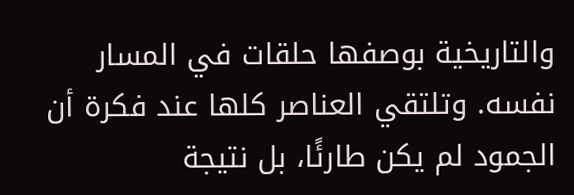والتاريخية بوصفها حلقات في المسار نفسه. وتلتقي العناصر كلها عند فكرة أن الجمود لم يكن طارئًا، بل نتيجة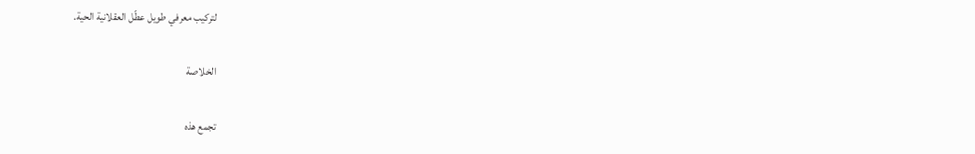لتركيب معرفي طويل عطّل العقلانية الحية.

الخلاصة

تجمع هذه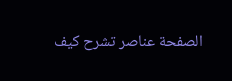الصفحة عناصر تشرح كيف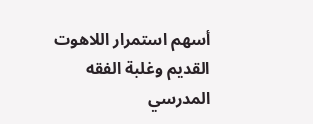أسهم استمرار اللاهوت القديم وغلبة الفقه المدرسي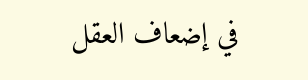في إضعاف العقل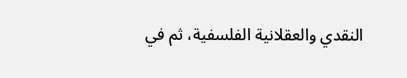النقدي والعقلانية الفلسفية، ثم في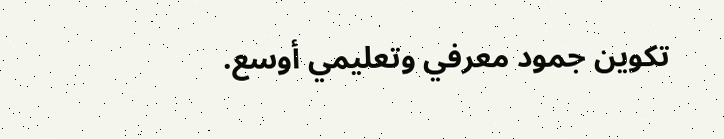تكوين جمود معرفي وتعليمي أوسع.